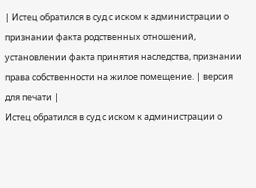| Истец обратился в суд с иском к администрации о признании факта родственных отношений, установлении факта принятия наследства, признании права собственности на жилое помещение. | версия для печати |
Истец обратился в суд с иском к администрации о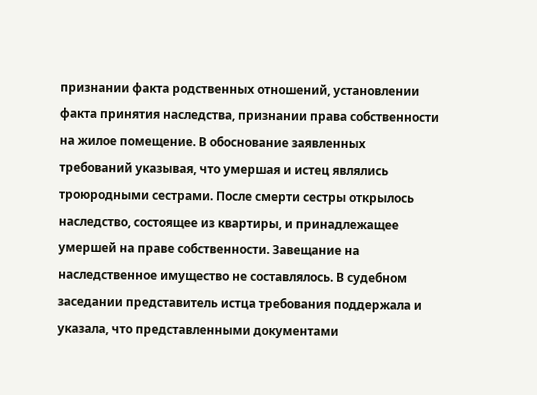признании факта родственных отношений, установлении факта принятия наследства, признании права собственности на жилое помещение. В обоснование заявленных требований указывая, что умершая и истец являлись троюродными сестрами. После смерти сестры открылось наследство, состоящее из квартиры, и принадлежащее умершей на праве собственности. Завещание на наследственное имущество не составлялось. В судебном заседании представитель истца требования поддержала и указала, что представленными документами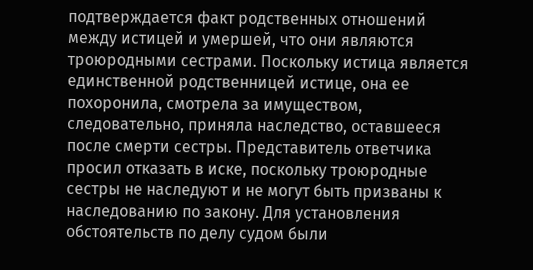подтверждается факт родственных отношений между истицей и умершей, что они являются троюродными сестрами. Поскольку истица является единственной родственницей истице, она ее похоронила, смотрела за имуществом, следовательно, приняла наследство, оставшееся после смерти сестры. Представитель ответчика просил отказать в иске, поскольку троюродные сестры не наследуют и не могут быть призваны к наследованию по закону. Для установления обстоятельств по делу судом были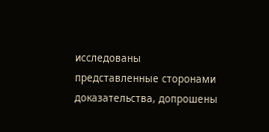исследованы представленные сторонами доказательства, допрошены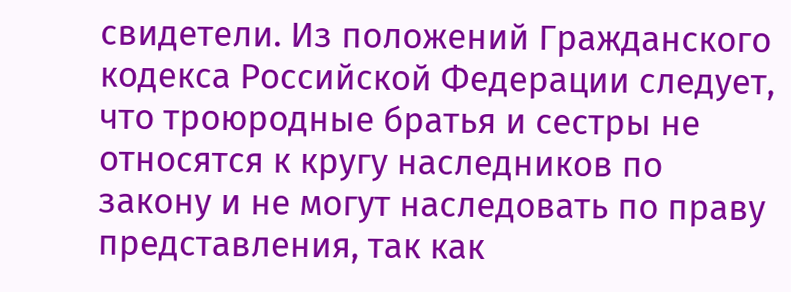свидетели. Из положений Гражданского кодекса Российской Федерации следует, что троюродные братья и сестры не относятся к кругу наследников по закону и не могут наследовать по праву представления, так как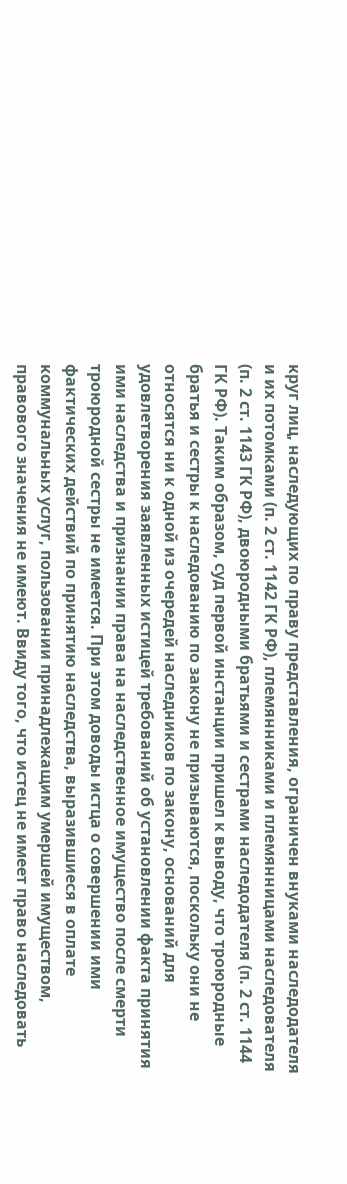круг лиц, наследующих по праву представления, ограничен внуками наследодателя и их потомками (п. 2 ст. 1142 ГК РФ), племянниками и племянницами наследователя (п. 2 ст. 1143 ГК РФ), двоюродными братьями и сестрами наследодателя (п. 2 ст. 1144 ГК РФ). Таким образом, суд первой инстанции пришел к выводу, что троюродные братья и сестры к наследованию по закону не призываются, поскольку они не относятся ни к одной из очередей наследников по закону, оснований для удовлетворения заявленных истицей требований об установлении факта принятия ими наследства и признании права на наследственное имущество после смерти троюродной сестры не имеется. При этом доводы истца о совершении ими фактических действий по принятию наследства, выразившиеся в оплате коммунальных услуг, пользовании принадлежащим умершей имуществом, правового значения не имеют. Ввиду того, что истец не имеет право наследовать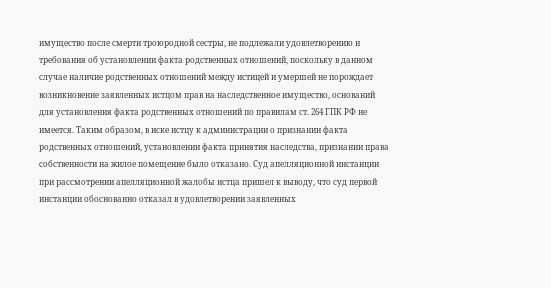имущество после смерти троюродной сестры, не подлежали удовлетворению и требования об установлении факта родственных отношений, поскольку в данном случае наличие родственных отношений между истицей и умершей не порождает возникновение заявленных истцом прав на наследственное имущество, оснований для установления факта родственных отношений по правилам ст. 264 ГПК РФ не имеется. Таким образом, в иске истцу к администрации о признании факта родственных отношений, установлении факта принятия наследства, признании права собственности на жилое помещение было отказано. Суд апелляционной инстанции при рассмотрении апелляционной жалобы истца пришел к выводу, что суд первой инстанции обоснованно отказал в удовлетворении заявленных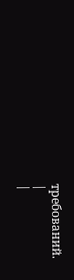требований.
|
|